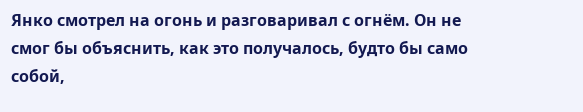Янко смотрел на огонь и разговаривал с огнём. Он не смог бы объяснить, как это получалось, будто бы само собой,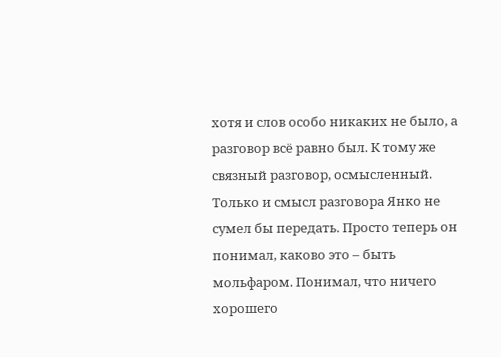хотя и слов особо никаких не было, а разговор всё равно был. К тому же связный разговор, осмысленный.
Только и смысл разговора Янко не сумел бы передать. Просто теперь он понимал, каково это – быть мольфаром. Понимал, что ничего хорошего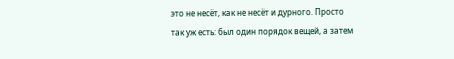это не несёт, как не несёт и дурного. Просто так уж есть: был один порядок вещей, а затем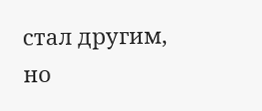стал другим, но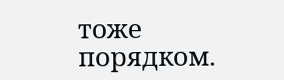тоже порядком.